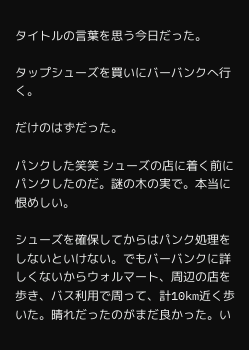タイトルの言葉を思う今日だった。

タップシューズを買いにバーバンクへ行く。

だけのはずだった。

パンクした笑笑 シューズの店に着く前にパンクしたのだ。謎の木の実で。本当に恨めしい。

シューズを確保してからはパンク処理をしないといけない。でもバーバンクに詳しくないからウォルマート、周辺の店を歩き、バス利用で周って、計10km近く歩いた。晴れだったのがまだ良かった。い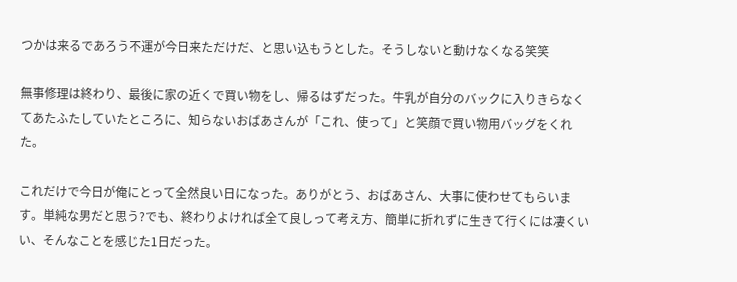つかは来るであろう不運が今日来ただけだ、と思い込もうとした。そうしないと動けなくなる笑笑

無事修理は終わり、最後に家の近くで買い物をし、帰るはずだった。牛乳が自分のバックに入りきらなくてあたふたしていたところに、知らないおばあさんが「これ、使って」と笑顔で買い物用バッグをくれた。

これだけで今日が俺にとって全然良い日になった。ありがとう、おばあさん、大事に使わせてもらいます。単純な男だと思う?でも、終わりよければ全て良しって考え方、簡単に折れずに生きて行くには凄くいい、そんなことを感じた1日だった。